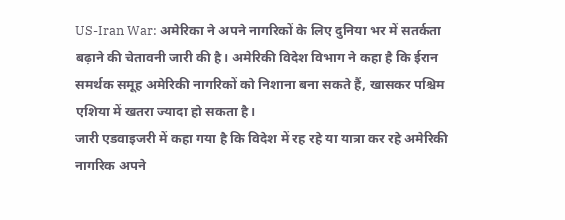US-Iran War: अमेरिका ने अपने नागरिकों के लिए दुनिया भर में सतर्कता बढ़ाने की चेतावनी जारी की है। अमेरिकी विदेश विभाग ने कहा है कि ईरान समर्थक समूह अमेरिकी नागरिकों को निशाना बना सकते हैं, खासकर पश्चिम एशिया में खतरा ज्यादा हो सकता है।
जारी एडवाइजरी में कहा गया है कि विदेश में रह रहे या यात्रा कर रहे अमेरिकी नागरिक अपने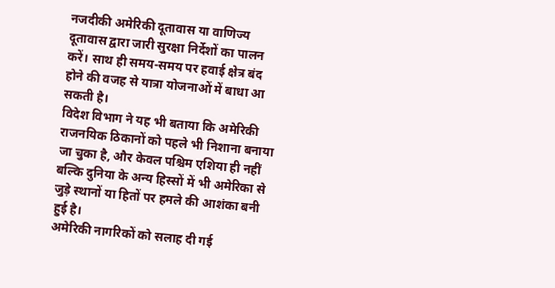नजदीकी अमेरिकी दूतावास या वाणिज्य दूतावास द्वारा जारी सुरक्षा निर्देशों का पालन करें। साथ ही समय-समय पर हवाई क्षेत्र बंद होने की वजह से यात्रा योजनाओं में बाधा आ सकती है।
विदेश विभाग ने यह भी बताया कि अमेरिकी राजनयिक ठिकानों को पहले भी निशाना बनाया जा चुका है, और केवल पश्चिम एशिया ही नहीं बल्कि दुनिया के अन्य हिस्सों में भी अमेरिका से जुड़े स्थानों या हितों पर हमले की आशंका बनी हुई है।
अमेरिकी नागरिकों को सलाह दी गई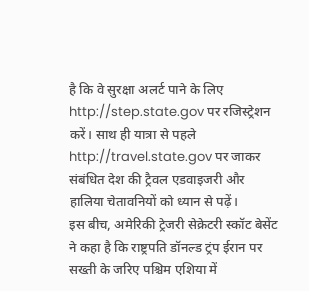है कि वे सुरक्षा अलर्ट पाने के लिए http://step.state.gov पर रजिस्ट्रेशन करें। साथ ही यात्रा से पहले http://travel.state.gov पर जाकर संबंधित देश की ट्रैवल एडवाइजरी और हालिया चेतावनियों को ध्यान से पढ़ें।
इस बीच, अमेरिकी ट्रेजरी सेक्रेटरी स्कॉट बेसेंट ने कहा है कि राष्ट्रपति डॉनल्ड ट्रंप ईरान पर सख्ती के जरिए पश्चिम एशिया में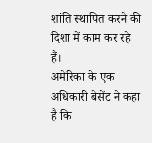शांति स्थापित करने की दिशा में काम कर रहे हैं।
अमेरिका के एक अधिकारी बेसेंट ने कहा है कि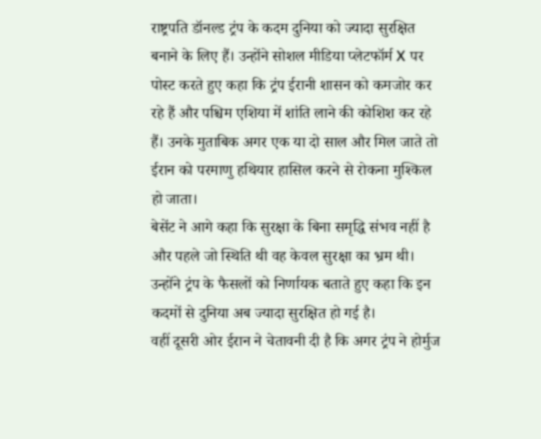राष्ट्रपति डॉनल्ड ट्रंप के कदम दुनिया को ज्यादा सुरक्षित बनाने के लिए हैं। उन्होंने सोशल मीडिया प्लेटफॉर्म X पर पोस्ट करते हुए कहा कि ट्रंप ईरानी शासन को कमजोर कर रहे हैं और पश्चिम एशिया में शांति लाने की कोशिश कर रहे हैं। उनके मुताबिक अगर एक या दो साल और मिल जाते तो ईरान को परमाणु हथियार हासिल करने से रोकना मुश्किल हो जाता।
बेसेंट ने आगे कहा कि सुरक्षा के बिना समृद्धि संभव नहीं है और पहले जो स्थिति थी वह केवल सुरक्षा का भ्रम थी। उन्होंने ट्रंप के फैसलों को निर्णायक बताते हुए कहा कि इन कदमों से दुनिया अब ज्यादा सुरक्षित हो गई है।
वहीं दूसरी ओर ईरान ने चेतावनी दी है कि अगर ट्रंप ने होर्मुज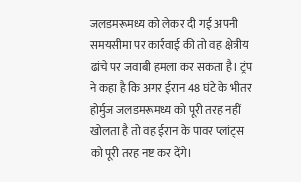जलडमरूमध्य को लेकर दी गई अपनी समयसीमा पर कार्रवाई की तो वह क्षेत्रीय ढांचे पर जवाबी हमला कर सकता है। ट्रंप ने कहा है कि अगर ईरान 48 घंटे के भीतर होर्मुज जलडमरूमध्य को पूरी तरह नहीं खोलता है तो वह ईरान के पावर प्लांट्स को पूरी तरह नष्ट कर देंगे।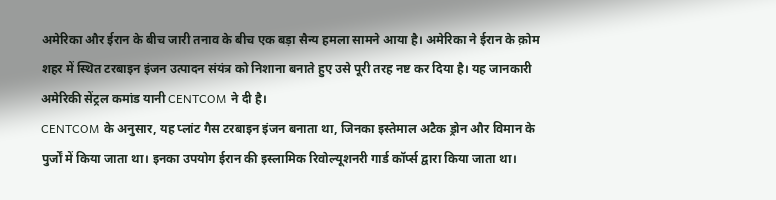अमेरिका और ईरान के बीच जारी तनाव के बीच एक बड़ा सैन्य हमला सामने आया है। अमेरिका ने ईरान के क़ोम शहर में स्थित टरबाइन इंजन उत्पादन संयंत्र को निशाना बनाते हुए उसे पूरी तरह नष्ट कर दिया है। यह जानकारी अमेरिकी सेंट्रल कमांड यानी CENTCOM ने दी है।
CENTCOM के अनुसार, यह प्लांट गैस टरबाइन इंजन बनाता था, जिनका इस्तेमाल अटैक ड्रोन और विमान के पुर्जों में किया जाता था। इनका उपयोग ईरान की इस्लामिक रिवोल्यूशनरी गार्ड कॉर्प्स द्वारा किया जाता था।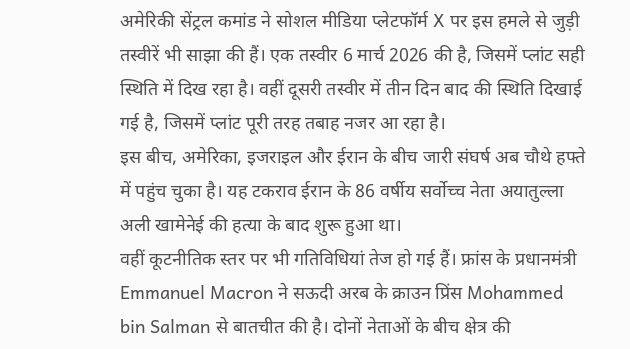अमेरिकी सेंट्रल कमांड ने सोशल मीडिया प्लेटफॉर्म X पर इस हमले से जुड़ी तस्वीरें भी साझा की हैं। एक तस्वीर 6 मार्च 2026 की है, जिसमें प्लांट सही स्थिति में दिख रहा है। वहीं दूसरी तस्वीर में तीन दिन बाद की स्थिति दिखाई गई है, जिसमें प्लांट पूरी तरह तबाह नजर आ रहा है।
इस बीच, अमेरिका, इजराइल और ईरान के बीच जारी संघर्ष अब चौथे हफ्ते में पहुंच चुका है। यह टकराव ईरान के 86 वर्षीय सर्वोच्च नेता अयातुल्ला अली खामेनेई की हत्या के बाद शुरू हुआ था।
वहीं कूटनीतिक स्तर पर भी गतिविधियां तेज हो गई हैं। फ्रांस के प्रधानमंत्री Emmanuel Macron ने सऊदी अरब के क्राउन प्रिंस Mohammed bin Salman से बातचीत की है। दोनों नेताओं के बीच क्षेत्र की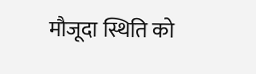मौजूदा स्थिति को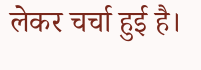लेकर चर्चा हुई है।